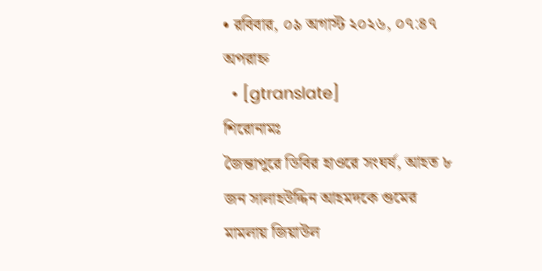• রবিবার, ০৯ অগাস্ট ২০২৬, ০৭:৪৭ অপরাহ্ন
  • [gtranslate]
শিরোনামঃ
জৈন্তাপুরে ডিবির হাওরে সংঘর্ষ, আহত ৮ জন সালাহউদ্দিন আহমদকে গুমের মামলায় জিয়াউল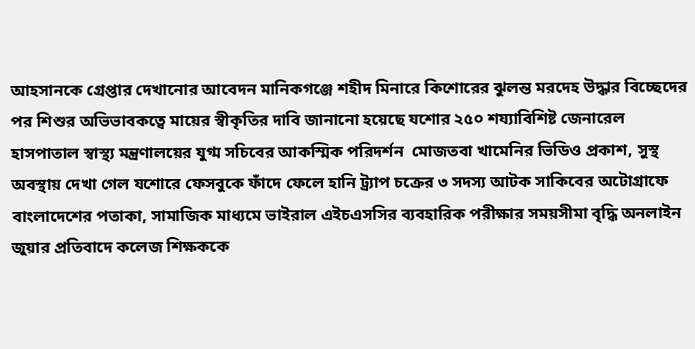আহসানকে গ্রেপ্তার দেখানোর আবেদন মানিকগঞ্জে শহীদ মিনারে কিশোরের ঝুলন্ত মরদেহ উদ্ধার বিচ্ছেদের পর শিশুর অভিভাবকত্বে মায়ের স্বীকৃতির দাবি জানানো হয়েছে যশোর ২৫০ শয্যাবিশিষ্ট জেনারেল হাসপাতাল স্বাস্থ্য মন্ত্রণালয়ের যুগ্ম সচিবের আকস্মিক পরিদর্শন  মোজতবা খামেনির ভিডিও প্রকাশ, সুস্থ অবস্থায় দেখা গেল যশোরে ফেসবুকে ফাঁদে ফেলে হানি ট্র্যাপ চক্রের ৩ সদস্য আটক সাকিবের অটোগ্রাফে বাংলাদেশের পতাকা, সামাজিক মাধ্যমে ভাইরাল এইচএসসির ব্যবহারিক পরীক্ষার সময়সীমা বৃদ্ধি অনলাইন জুয়ার প্রতিবাদে কলেজ শিক্ষককে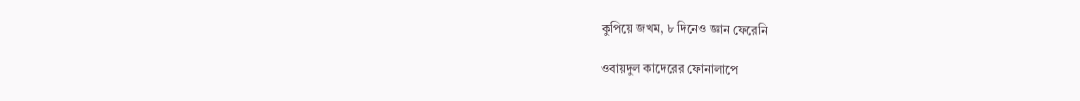কুপিয়ে জখম, ৮ দিনেও জ্ঞান ফেরেনি

ওবায়দুল কাদেরের ফোনালাপে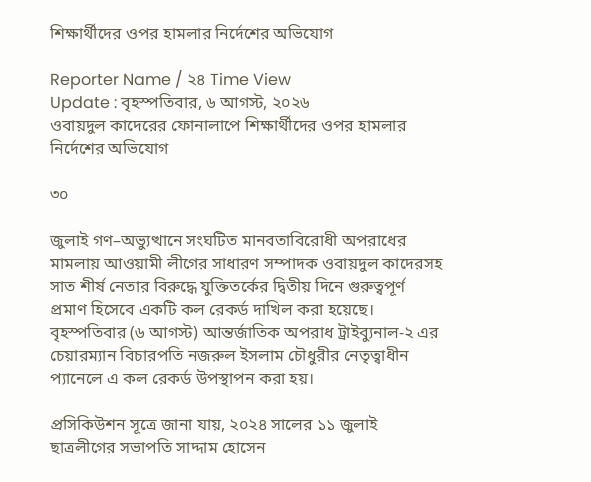শিক্ষার্থীদের ওপর হামলার নির্দেশের অভিযোগ

Reporter Name / ২৪ Time View
Update : বৃহস্পতিবার, ৬ আগস্ট, ২০২৬
ওবায়দুল কাদেরের ফোনালাপে শিক্ষার্থীদের ওপর হামলার নির্দেশের অভিযোগ

৩০

জুলাই গণ–অভ্যুত্থানে সংঘটিত মানবতাবিরোধী অপরাধের মামলায় আওয়ামী লীগের সাধারণ সম্পাদক ওবায়দুল কাদেরসহ সাত শীর্ষ নেতার বিরুদ্ধে যুক্তিতর্কের দ্বিতীয় দিনে গুরুত্বপূর্ণ প্রমাণ হিসেবে একটি কল রেকর্ড দাখিল করা হয়েছে। বৃহস্পতিবার (৬ আগস্ট) আন্তর্জাতিক অপরাধ ট্রাইব্যুনাল-২ এর চেয়ারম্যান বিচারপতি নজরুল ইসলাম চৌধুরীর নেতৃত্বাধীন প্যানেলে এ কল রেকর্ড উপস্থাপন করা হয়।

প্রসিকিউশন সূত্রে জানা যায়, ২০২৪ সালের ১১ জুলাই ছাত্রলীগের সভাপতি সাদ্দাম হোসেন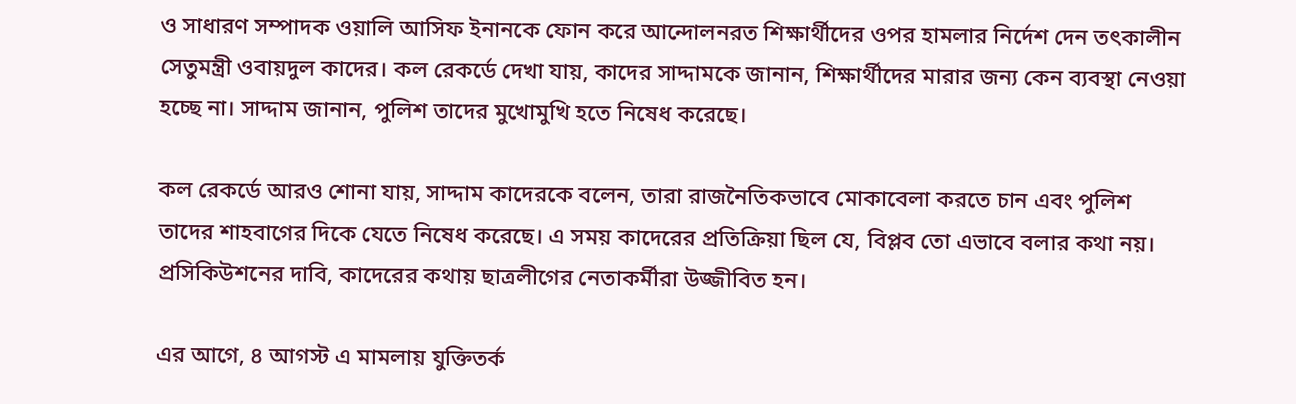ও সাধারণ সম্পাদক ওয়ালি আসিফ ইনানকে ফোন করে আন্দোলনরত শিক্ষার্থীদের ওপর হামলার নির্দেশ দেন তৎকালীন সেতুমন্ত্রী ওবায়দুল কাদের। কল রেকর্ডে দেখা যায়, কাদের সাদ্দামকে জানান, শিক্ষার্থীদের মারার জন্য কেন ব্যবস্থা নেওয়া হচ্ছে না। সাদ্দাম জানান, পুলিশ তাদের মুখোমুখি হতে নিষেধ করেছে।

কল রেকর্ডে আরও শোনা যায়, সাদ্দাম কাদেরকে বলেন, তারা রাজনৈতিকভাবে মোকাবেলা করতে চান এবং পুলিশ তাদের শাহবাগের দিকে যেতে নিষেধ করেছে। এ সময় কাদেরের প্রতিক্রিয়া ছিল যে, বিপ্লব তো এভাবে বলার কথা নয়। প্রসিকিউশনের দাবি, কাদেরের কথায় ছাত্রলীগের নেতাকর্মীরা উজ্জীবিত হন।

এর আগে, ৪ আগস্ট এ মামলায় যুক্তিতর্ক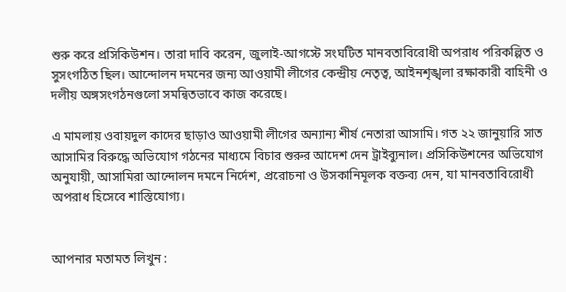শুরু করে প্রসিকিউশন। তারা দাবি করেন, জুলাই-আগস্টে সংঘটিত মানবতাবিরোধী অপরাধ পরিকল্পিত ও সুসংগঠিত ছিল। আন্দোলন দমনের জন্য আওয়ামী লীগের কেন্দ্রীয় নেতৃত্ব, আইনশৃঙ্খলা রক্ষাকারী বাহিনী ও দলীয় অঙ্গসংগঠনগুলো সমন্বিতভাবে কাজ করেছে।

এ মামলায় ওবায়দুল কাদের ছাড়াও আওয়ামী লীগের অন্যান্য শীর্ষ নেতারা আসামি। গত ২২ জানুয়ারি সাত আসামির বিরুদ্ধে অভিযোগ গঠনের মাধ্যমে বিচার শুরুর আদেশ দেন ট্রাইব্যুনাল। প্রসিকিউশনের অভিযোগ অনুযায়ী, আসামিরা আন্দোলন দমনে নির্দেশ, প্ররোচনা ও উসকানিমূলক বক্তব্য দেন, যা মানবতাবিরোধী অপরাধ হিসেবে শাস্তিযোগ্য।


আপনার মতামত লিখুন :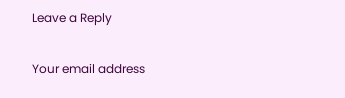Leave a Reply

Your email address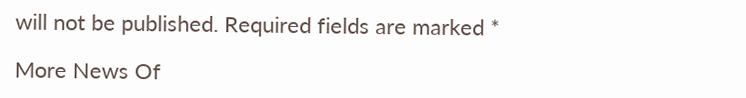will not be published. Required fields are marked *

More News Of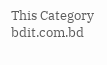This Category
bdit.com.bd